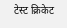टेस्ट क्रिकेट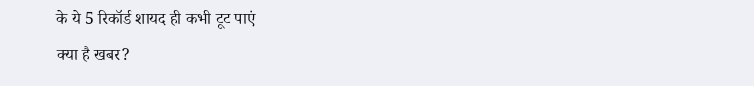के ये 5 रिकॉर्ड शायद ही कभी टूट पाएं
क्या है खबर?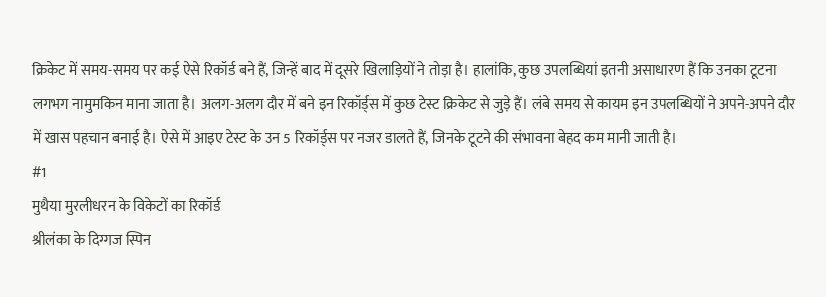क्रिकेट में समय-समय पर कई ऐसे रिकॉर्ड बने हैं, जिन्हें बाद में दूसरे खिलाड़ियों ने तोड़ा है। हालांकि, कुछ उपलब्धियां इतनी असाधारण हैं कि उनका टूटना लगभग नामुमकिन माना जाता है। अलग-अलग दौर में बने इन रिकॉर्ड्स में कुछ टेस्ट क्रिकेट से जुड़े हैं। लंबे समय से कायम इन उपलब्धियों ने अपने-अपने दौर में खास पहचान बनाई है। ऐसे में आइए टेस्ट के उन 5 रिकॉर्ड्स पर नजर डालते हैं, जिनके टूटने की संभावना बेहद कम मानी जाती है।
#1
मुथैया मुरलीधरन के विकेटों का रिकॉर्ड
श्रीलंका के दिग्गज स्पिन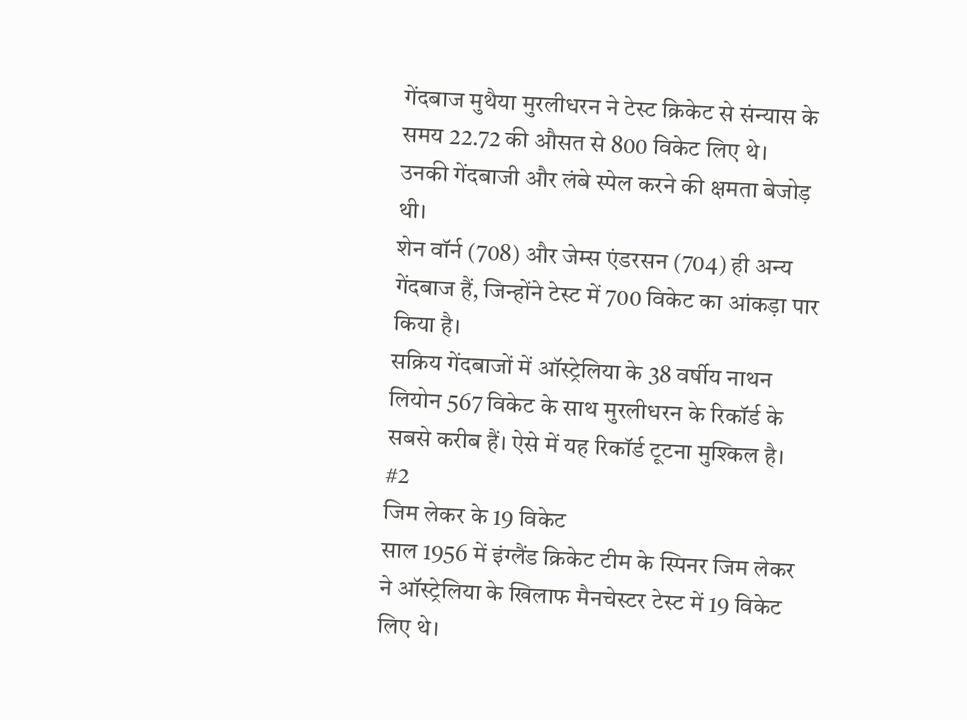गेंदबाज मुथैया मुरलीधरन ने टेस्ट क्रिकेट से संन्यास के समय 22.72 की औसत से 800 विकेट लिए थे।
उनकी गेंदबाजी और लंबे स्पेल करने की क्षमता बेजोड़ थी।
शेन वॉर्न (708) और जेम्स एंडरसन (704) ही अन्य गेंदबाज हैं, जिन्होंने टेस्ट में 700 विकेट का आंकड़ा पार किया है।
सक्रिय गेंदबाजों में ऑस्ट्रेलिया के 38 वर्षीय नाथन लियोन 567 विकेट के साथ मुरलीधरन के रिकॉर्ड के सबसे करीब हैं। ऐसे में यह रिकॉर्ड टूटना मुश्किल है।
#2
जिम लेकर के 19 विकेट
साल 1956 में इंग्लैंड क्रिकेट टीम के स्पिनर जिम लेकर ने ऑस्ट्रेलिया के खिलाफ मैनचेस्टर टेस्ट में 19 विकेट लिए थे।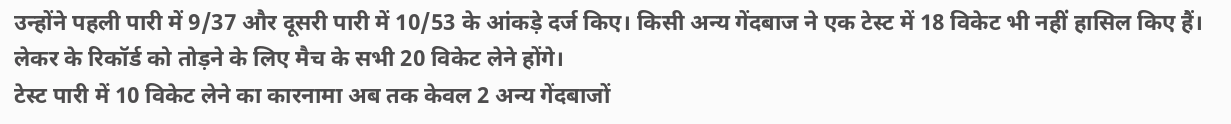उन्होंने पहली पारी में 9/37 और दूसरी पारी में 10/53 के आंकड़े दर्ज किए। किसी अन्य गेंदबाज ने एक टेस्ट में 18 विकेट भी नहीं हासिल किए हैं।
लेकर के रिकॉर्ड को तोड़ने के लिए मैच के सभी 20 विकेट लेने होंगे।
टेस्ट पारी में 10 विकेट लेने का कारनामा अब तक केवल 2 अन्य गेंदबाजों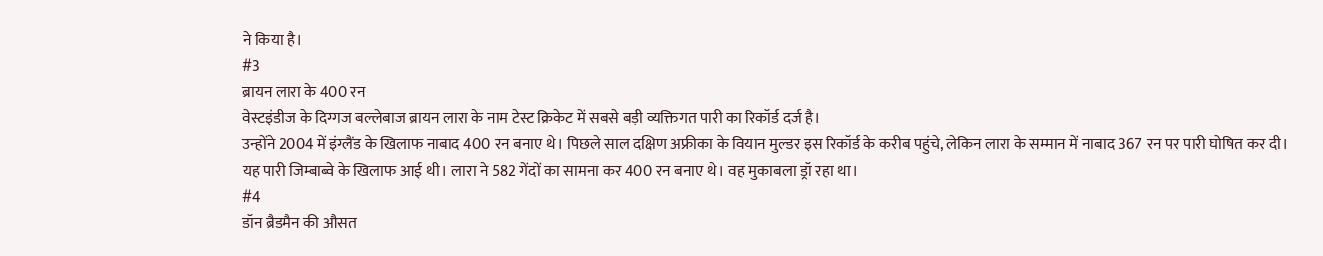ने किया है।
#3
ब्रायन लारा के 400 रन
वेस्टइंडीज के दिग्गज बल्लेबाज ब्रायन लारा के नाम टेस्ट क्रिकेट में सबसे बड़ी व्यक्तिगत पारी का रिकॉर्ड दर्ज है।
उन्होंने 2004 में इंग्लैंड के खिलाफ नाबाद 400 रन बनाए थे। पिछले साल दक्षिण अफ्रीका के वियान मुल्डर इस रिकॉर्ड के करीब पहुंचे, लेकिन लारा के सम्मान में नाबाद 367 रन पर पारी घोषित कर दी।
यह पारी जिम्बाब्वे के खिलाफ आई थी। लारा ने 582 गेंदों का सामना कर 400 रन बनाए थे। वह मुकाबला ड्रॉ रहा था।
#4
डॉन ब्रैडमैन की औसत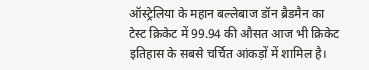ऑस्ट्रेलिया के महान बल्लेबाज डॉन ब्रैडमैन का टेस्ट क्रिकेट में 99.94 की औसत आज भी क्रिकेट इतिहास के सबसे चर्चित आंकड़ों में शामिल है।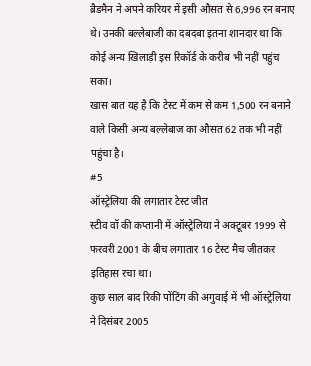ब्रैडमैन ने अपने करियर में इसी औसत से 6,996 रन बनाए थे। उनकी बल्लेबाजी का दबदबा इतना शानदार था कि कोई अन्य खिलाड़ी इस रिकॉर्ड के करीब भी नहीं पहुंच सका।
खास बात यह है कि टेस्ट में कम से कम 1,500 रन बनाने वाले किसी अन्य बल्लेबाज का औसत 62 तक भी नहीं पहुंचा है।
#5
ऑस्ट्रेलिया की लगातार टेस्ट जीत
स्टीव वॉ की कप्तानी में ऑस्ट्रेलिया ने अक्टूबर 1999 से फरवरी 2001 के बीच लगातार 16 टेस्ट मैच जीतकर इतिहास रचा था।
कुछ साल बाद रिकी पोंटिंग की अगुवाई में भी ऑस्ट्रेलिया ने दिसंबर 2005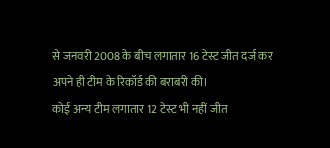से जनवरी 2008 के बीच लगातार 16 टेस्ट जीत दर्ज कर अपने ही टीम के रिकॉर्ड की बराबरी की।
कोई अन्य टीम लगातार 12 टेस्ट भी नहीं जीत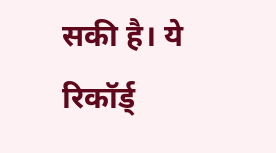सकी है। ये रिकॉर्ड्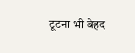टूटना भी बेहद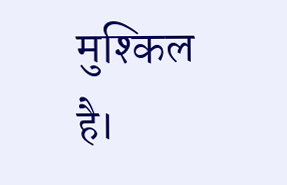मुश्किल है।